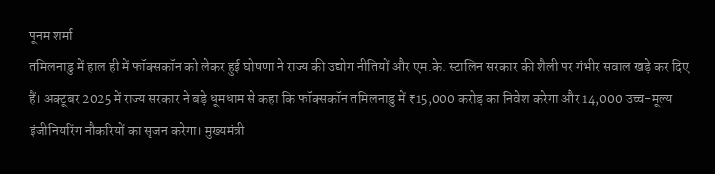पूनम शर्मा
तमिलनाडु में हाल ही में फॉक्सकॉन को लेकर हुई घोषणा ने राज्य की उद्योग नीतियों और एम.के. स्टालिन सरकार की शैली पर गंभीर सवाल खड़े कर दिए हैं। अक्टूबर 2025 में राज्य सरकार ने बड़े धूमधाम से कहा कि फॉक्सकॉन तमिलनाडु में ₹15,000 करोड़ का निवेश करेगा और 14,000 उच्च-मूल्य इंजीनियरिंग नौकरियों का सृजन करेगा। मुख्यमंत्री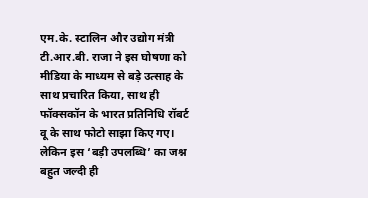एम.के. स्टालिन और उद्योग मंत्री टी.आर.बी. राजा ने इस घोषणा को मीडिया के माध्यम से बड़े उत्साह के साथ प्रचारित किया, साथ ही फॉक्सकॉन के भारत प्रतिनिधि रॉबर्ट वू के साथ फोटो साझा किए गए।
लेकिन इस ‘बड़ी उपलब्धि’ का जश्न बहुत जल्दी ही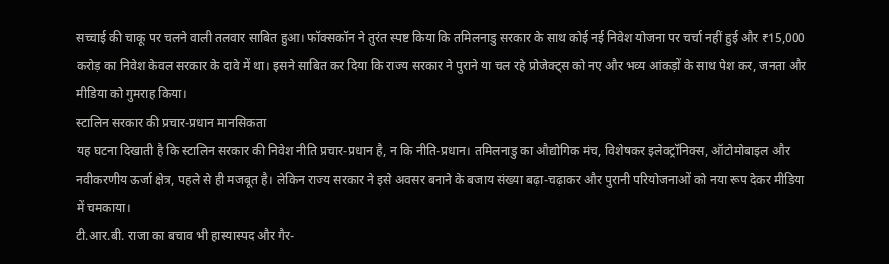सच्चाई की चाकू पर चलने वाली तलवार साबित हुआ। फॉक्सकॉन ने तुरंत स्पष्ट किया कि तमिलनाडु सरकार के साथ कोई नई निवेश योजना पर चर्चा नहीं हुई और ₹15,000 करोड़ का निवेश केवल सरकार के दावे में था। इसने साबित कर दिया कि राज्य सरकार ने पुराने या चल रहे प्रोजेक्ट्स को नए और भव्य आंकड़ों के साथ पेश कर, जनता और मीडिया को गुमराह किया।
स्टालिन सरकार की प्रचार-प्रधान मानसिकता
यह घटना दिखाती है कि स्टालिन सरकार की निवेश नीति प्रचार-प्रधान है, न कि नीति-प्रधान। तमिलनाडु का औद्योगिक मंच, विशेषकर इलेक्ट्रॉनिक्स, ऑटोमोबाइल और नवीकरणीय ऊर्जा क्षेत्र, पहले से ही मजबूत है। लेकिन राज्य सरकार ने इसे अवसर बनाने के बजाय संख्या बढ़ा-चढ़ाकर और पुरानी परियोजनाओं को नया रूप देकर मीडिया में चमकाया।
टी.आर.बी. राजा का बचाव भी हास्यास्पद और गैर-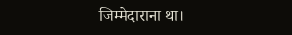जिम्मेदाराना था।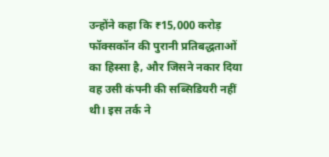उन्होंने कहा कि ₹15,000 करोड़ फॉक्सकॉन की पुरानी प्रतिबद्धताओं का हिस्सा है, और जिसने नकार दिया वह उसी कंपनी की सब्सिडियरी नहीं थी। इस तर्क ने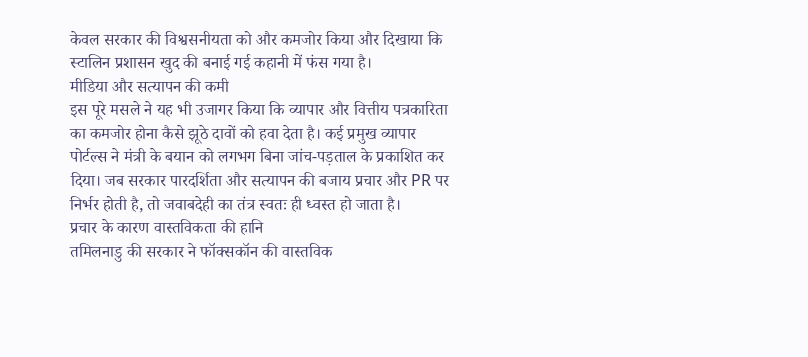केवल सरकार की विश्वसनीयता को और कमजोर किया और दिखाया कि स्टालिन प्रशासन खुद की बनाई गई कहानी में फंस गया है।
मीडिया और सत्यापन की कमी
इस पूरे मसले ने यह भी उजागर किया कि व्यापार और वित्तीय पत्रकारिता का कमजोर होना कैसे झूठे दावों को हवा देता है। कई प्रमुख व्यापार पोर्टल्स ने मंत्री के बयान को लगभग बिना जांच-पड़ताल के प्रकाशित कर दिया। जब सरकार पारदर्शिता और सत्यापन की बजाय प्रचार और PR पर निर्भर होती है, तो जवाबदेही का तंत्र स्वतः ही ध्वस्त हो जाता है।
प्रचार के कारण वास्तविकता की हानि
तमिलनाडु की सरकार ने फॉक्सकॉन की वास्तविक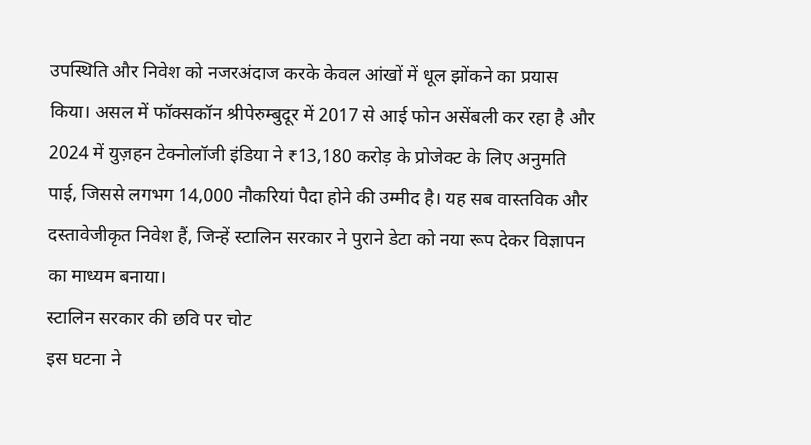उपस्थिति और निवेश को नजरअंदाज करके केवल आंखों में धूल झोंकने का प्रयास किया। असल में फॉक्सकॉन श्रीपेरुम्बुदूर में 2017 से आई फोन असेंबली कर रहा है और 2024 में युज़हन टेक्नोलॉजी इंडिया ने ₹13,180 करोड़ के प्रोजेक्ट के लिए अनुमति पाई, जिससे लगभग 14,000 नौकरियां पैदा होने की उम्मीद है। यह सब वास्तविक और दस्तावेजीकृत निवेश हैं, जिन्हें स्टालिन सरकार ने पुराने डेटा को नया रूप देकर विज्ञापन का माध्यम बनाया।
स्टालिन सरकार की छवि पर चोट
इस घटना ने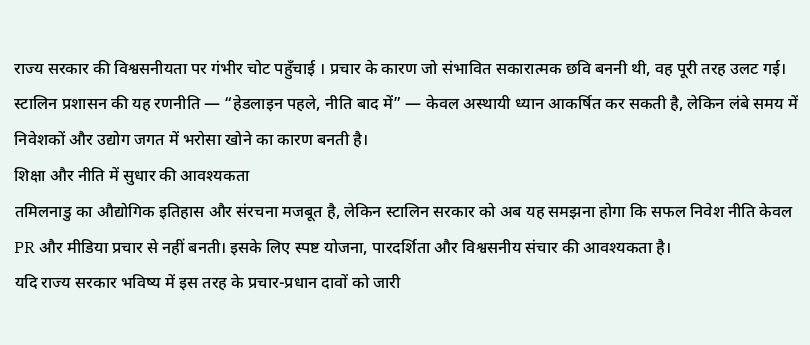राज्य सरकार की विश्वसनीयता पर गंभीर चोट पहुँचाई । प्रचार के कारण जो संभावित सकारात्मक छवि बननी थी, वह पूरी तरह उलट गई। स्टालिन प्रशासन की यह रणनीति — “हेडलाइन पहले, नीति बाद में” — केवल अस्थायी ध्यान आकर्षित कर सकती है, लेकिन लंबे समय में निवेशकों और उद्योग जगत में भरोसा खोने का कारण बनती है।
शिक्षा और नीति में सुधार की आवश्यकता
तमिलनाडु का औद्योगिक इतिहास और संरचना मजबूत है, लेकिन स्टालिन सरकार को अब यह समझना होगा कि सफल निवेश नीति केवल PR और मीडिया प्रचार से नहीं बनती। इसके लिए स्पष्ट योजना, पारदर्शिता और विश्वसनीय संचार की आवश्यकता है।
यदि राज्य सरकार भविष्य में इस तरह के प्रचार-प्रधान दावों को जारी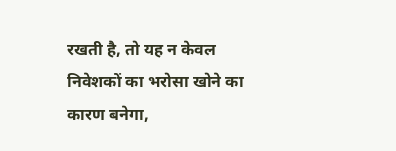रखती है, तो यह न केवल निवेशकों का भरोसा खोने का कारण बनेगा,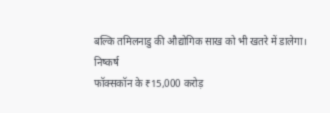बल्कि तमिलनाडु की औद्योगिक साख को भी खतरे में डालेगा।
निष्कर्ष
फॉक्सकॉन के ₹15,000 करोड़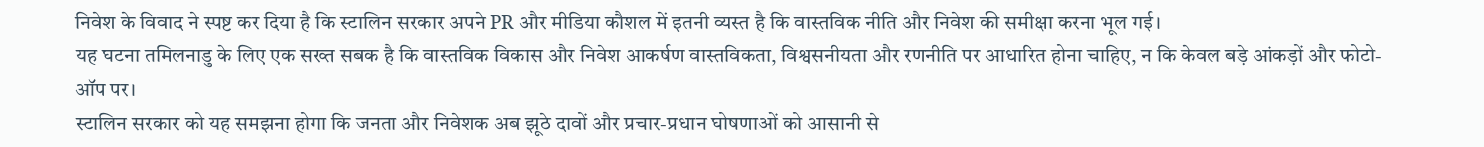निवेश के विवाद ने स्पष्ट कर दिया है कि स्टालिन सरकार अपने PR और मीडिया कौशल में इतनी व्यस्त है कि वास्तविक नीति और निवेश की समीक्षा करना भूल गई।
यह घटना तमिलनाडु के लिए एक सख्त सबक है कि वास्तविक विकास और निवेश आकर्षण वास्तविकता, विश्वसनीयता और रणनीति पर आधारित होना चाहिए, न कि केवल बड़े आंकड़ों और फोटो-ऑप पर।
स्टालिन सरकार को यह समझना होगा कि जनता और निवेशक अब झूठे दावों और प्रचार-प्रधान घोषणाओं को आसानी से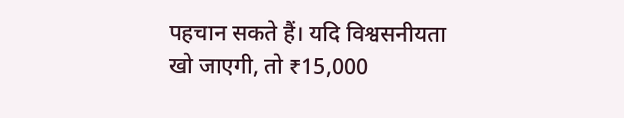पहचान सकते हैं। यदि विश्वसनीयता खो जाएगी, तो ₹15,000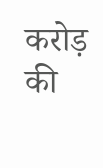करोड़ की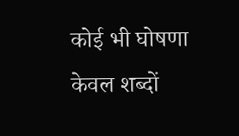कोई भी घोषणा केवल शब्दों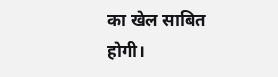का खेल साबित होगी।